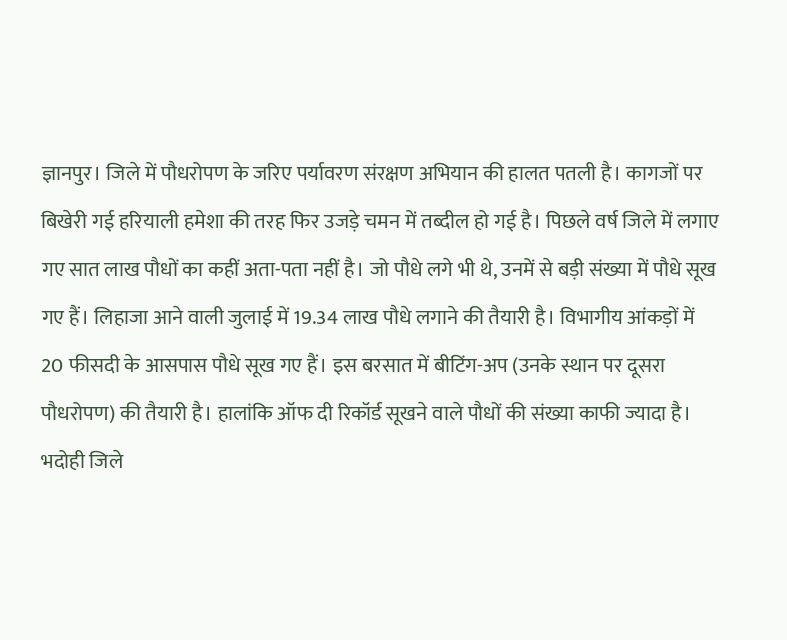ज्ञानपुर। जिले में पौधरोपण के जरिए पर्यावरण संरक्षण अभियान की हालत पतली है। कागजों पर बिखेरी गई हरियाली हमेशा की तरह फिर उजड़े चमन में तब्दील हो गई है। पिछले वर्ष जिले में लगाए गए सात लाख पौधों का कहीं अता-पता नहीं है। जो पौधे लगे भी थे, उनमें से बड़ी संख्या में पौधे सूख गए हैं। लिहाजा आने वाली जुलाई में 19.34 लाख पौधे लगाने की तैयारी है। विभागीय आंकड़ों में 20 फीसदी के आसपास पौधे सूख गए हैं। इस बरसात में बीटिंग-अप (उनके स्थान पर दूसरा पौधरोपण) की तैयारी है। हालांकि ऑफ दी रिकॉर्ड सूखने वाले पौधों की संख्या काफी ज्यादा है।
भदोही जिले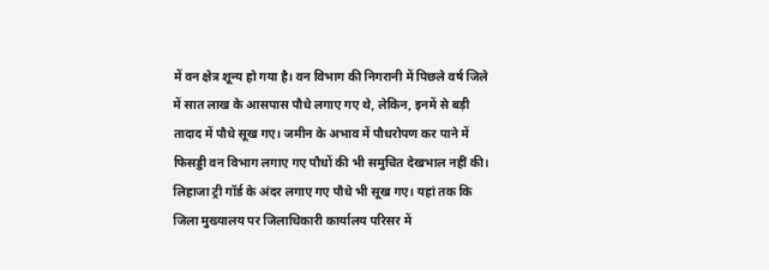में वन क्षेत्र शून्य हो गया है। वन विभाग की निगरानी में पिछले वर्ष जिले में सात लाख के आसपास पौधे लगाए गए थे, लेकिन, इनमें से बड़ी तादाद में पौधे सूख गए। जमीन के अभाव में पौधरोपण कर पाने में फिसड्डी वन विभाग लगाए गए पौधों की भी समुचित देखभाल नहीं की। लिहाजा ट्री गॉर्ड के अंदर लगाए गए पौधे भी सूख गए। यहां तक कि जिला मुख्यालय पर जिलाधिकारी कार्यालय परिसर में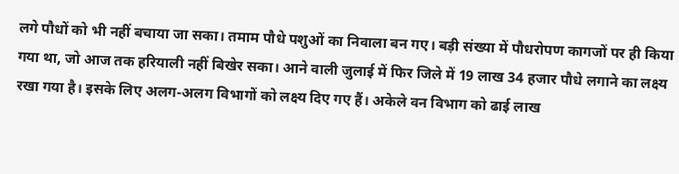लगे पौधों को भी नहीं बचाया जा सका। तमाम पौधे पशुओं का निवाला बन गए। बड़ी संख्या में पौधरोपण कागजों पर ही किया गया था, जो आज तक हरियाली नहीं बिखेर सका। आने वाली जुलाई में फिर जिले में 19 लाख 34 हजार पौधे लगाने का लक्ष्य रखा गया है। इसके लिए अलग-अलग विभागों को लक्ष्य दिए गए हैं। अकेले वन विभाग को ढाई लाख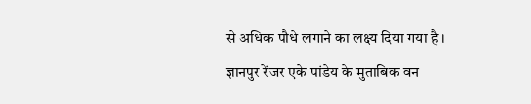से अधिक पौधे लगाने का लक्ष्य दिया गया है। ज्ञानपुर रेंजर एके पांडेय के मुताबिक वन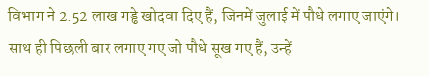विभाग ने 2.52 लाख गड्ढे खोदवा दिए हैं, जिनमें जुलाई में पौधे लगाए जाएंगे। साथ ही पिछली बार लगाए गए जो पौधे सूख गए हैं, उन्हें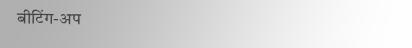बीटिंग-अप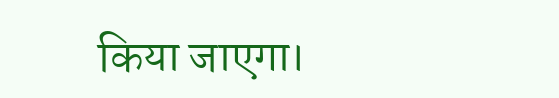किया जाएगा।